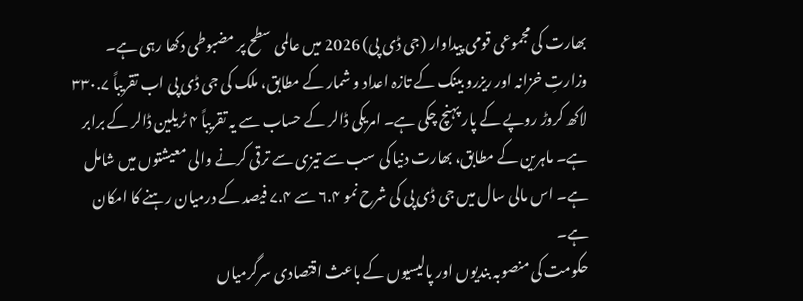بھارت کی مجموعی قومی پیداوار (جی ڈی پی) 2026 میں عالمی سطح پر مضبوطی دکھا رہی ہے۔ وزارتِ خزانہ اور ریزرو بینک کے تازہ اعداد و شمار کے مطابق، ملک کی جی ڈی پی اب تقریباً ۳۳۰.۷ لاکھ کروڑ روپے کے پار پہنچ چکی ہے۔ امریکی ڈالر کے حساب سے یہ تقریباً ۴ ٹریلین ڈالر کے برابر ہے۔ ماہرین کے مطابق، بھارت دنیا کی سب سے تیزی سے ترقی کرنے والی معیشتوں میں شامل ہے۔ اس مالی سال میں جی ڈی پی کی شرح نمو ۶.۴ سے ۷.۴ فیصد کے درمیان رہنے کا امکان ہے۔
حکومت کی منصوبہ بندیوں اور پالیسیوں کے باعث اقتصادی سرگرمیاں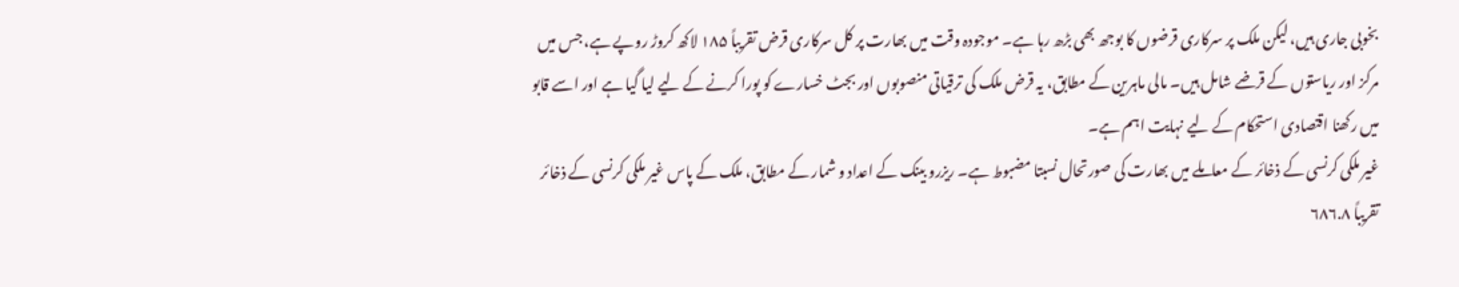بخوبی جاری ہیں، لیکن ملک پر سرکاری قرضوں کا بوجھ بھی بڑھ رہا ہے۔ موجودہ وقت میں بھارت پر کل سرکاری قرض تقریباً ۱۸۵ لاکھ کروڑ روپے ہے، جس میں مرکز اور ریاستوں کے قرضے شامل ہیں۔ مالی ماہرین کے مطابق، یہ قرض ملک کی ترقیاتی منصوبوں اور بجٹ خسارے کو پورا کرنے کے لیے لیا گیا ہے اور اسے قابو میں رکھنا اقتصادی استحکام کے لیے نہایت اہم ہے۔
غیر ملکی کرنسی کے ذخائر کے معاملے میں بھارت کی صورتحال نسبتا مضبوط ہے۔ ریزرو بینک کے اعداد و شمار کے مطابق، ملک کے پاس غیر ملکی کرنسی کے ذخائر تقریباً ۶۸۶.۸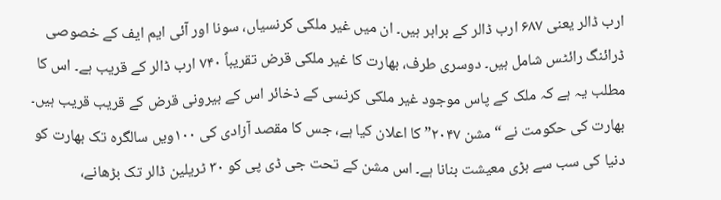ارب ڈالر یعنی ۶۸۷ ارب ڈالر کے برابر ہیں۔ ان میں غیر ملکی کرنسیاں، سونا اور آئی ایم ایف کے خصوصی ڈرائنگ رائٹس شامل ہیں۔ دوسری طرف، بھارت کا غیر ملکی قرض تقریباً ۷۴۰ ارب ڈالر کے قریب ہے۔ اس کا مطلب یہ ہے کہ ملک کے پاس موجود غیر ملکی کرنسی کے ذخائر اس کے بیرونی قرض کے قریب قریب ہیں۔
بھارت کی حکومت نے “مشن ۲۰۴۷” کا اعلان کیا ہے، جس کا مقصد آزادی کی ۱۰۰ویں سالگرہ تک بھارت کو دنیا کی سب سے بڑی معیشت بنانا ہے۔ اس مشن کے تحت جی ڈی پی کو ۳۰ ٹریلین ڈالر تک بڑھانے،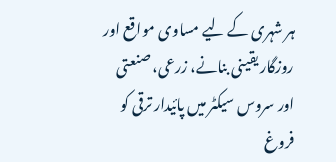ہر شہری کے لیے مساوی مواقع اور روزگار یقینی بنانے، زرعی، صنعتی اور سروس سیکٹر میں پائیدار ترقی کو فروغ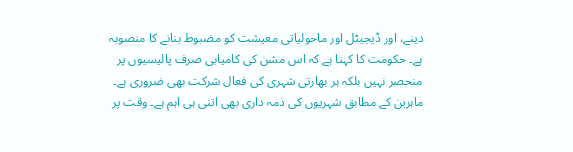دینے، اور ڈیجیٹل اور ماحولیاتی معیشت کو مضبوط بنانے کا منصوبہ ہے۔ حکومت کا کہنا ہے کہ اس مشن کی کامیابی صرف پالیسیوں پر منحصر نہیں بلکہ ہر بھارتی شہری کی فعال شرکت بھی ضروری ہے۔
ماہرین کے مطابق شہریوں کی ذمہ داری بھی اتنی ہی اہم ہے۔ وقت پر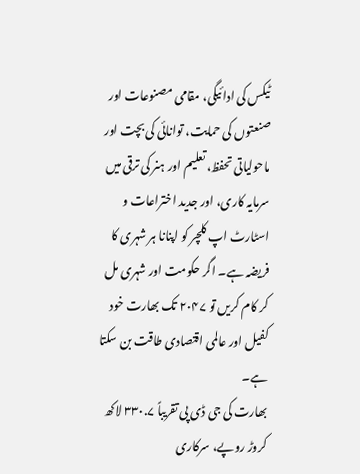ٹیکس کی ادائیگی، مقامی مصنوعات اور صنعتوں کی حمایت، توانائی کی بچت اور ماحولیاتی تحفظ، تعلیم اور ہنر کی ترقی میں سرمایہ کاری، اور جدید اختراعات و اسٹارٹ اپ کلچر کو اپنانا ہر شہری کا فریضہ ہے۔ اگر حکومت اور شہری مل کر کام کریں تو ۲۰۴۷ تک بھارت خود کفیل اور عالمی اقتصادی طاقت بن سکتا ہے۔
بھارت کی جی ڈی پی تقریباً ۳۳۰.۷ لاکھ کروڑ روپے، سرکاری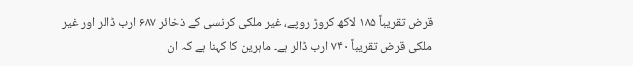قرض تقریباً ۱۸۵ لاکھ کروڑ روپے، غیر ملکی کرنسی کے ذخائر ۶۸۷ ارب ڈالر اور غیر ملکی قرض تقریباً ۷۴۰ ارب ڈالر ہے۔ ماہرین کا کہنا ہے کہ ان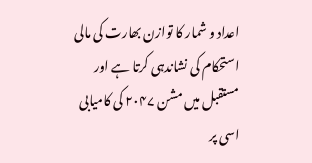اعداد و شمار کا توازن بھارت کی مالی استحکام کی نشاندہی کرتا ہے اور مستقبل میں مشن ۲۰۴۷ کی کامیابی اسی پر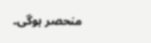منحصر ہوگی۔